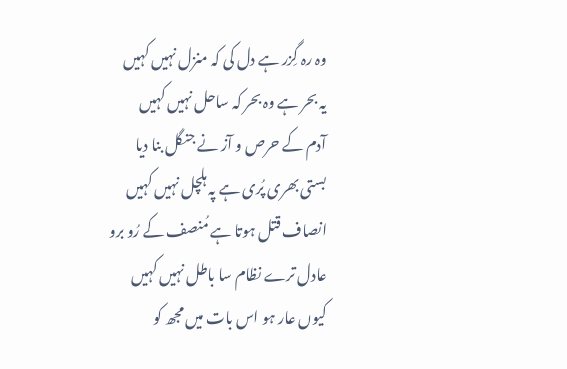وہ رہ گِزر ہے دل کی کہ منزل نہیں کہیں
یہ بحر ہے وہ بحر کہ ساحل نہیں کہیں
آدم کے حرص و آز نے جنگل بنا دیا
بستی بھری پُری ہے پہ ہلچل نہیں کہیں
انصاف قتل ہوتا ہے مُنصف کے رُو برو
عادل ترے نظام سا باطل نہیں کہیں
کیوں عار ہو اس بات میں مجھ کو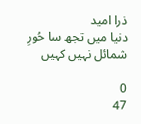ذرا امید
دنیا میں تجھ سا حُورِ شمائل نہیں کہیں

0
47